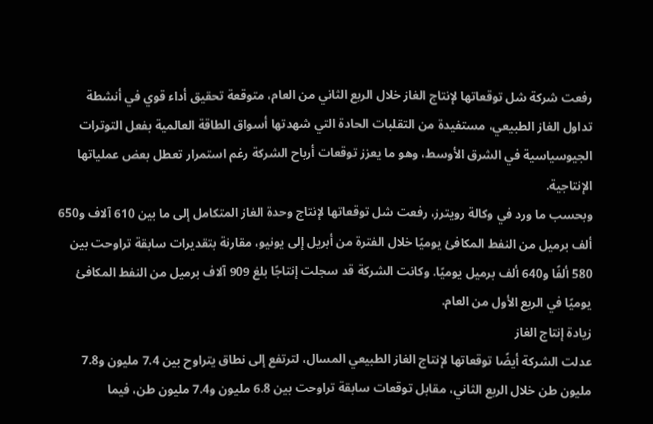رفعت شركة شل توقعاتها لإنتاج الغاز خلال الربع الثاني من العام، متوقعة تحقيق أداء قوي في أنشطة تداول الغاز الطبيعي، مستفيدة من التقلبات الحادة التي شهدتها أسواق الطاقة العالمية بفعل التوترات الجيوسياسية في الشرق الأوسط، وهو ما يعزز توقعات أرباح الشركة رغم استمرار تعطل بعض عملياتها الإنتاجية.
وبحسب ما ورد في وكالة رويترز، رفعت شل توقعاتها لإنتاج وحدة الغاز المتكامل إلى ما بين 610 آلاف و650 ألف برميل من النفط المكافئ يوميًا خلال الفترة من أبريل إلى يونيو، مقارنة بتقديرات سابقة تراوحت بين 580 ألفًا و640 ألف برميل يوميًا. وكانت الشركة قد سجلت إنتاجًا بلغ 909 آلاف برميل من النفط المكافئ يوميًا في الربع الأول من العام.
زيادة إنتاج الغاز
عدلت الشركة أيضًا توقعاتها لإنتاج الغاز الطبيعي المسال، لترتفع إلى نطاق يتراوح بين 7.4 مليون و7.8 مليون طن خلال الربع الثاني، مقابل توقعات سابقة تراوحت بين 6.8 مليون و7.4 مليون طن، فيما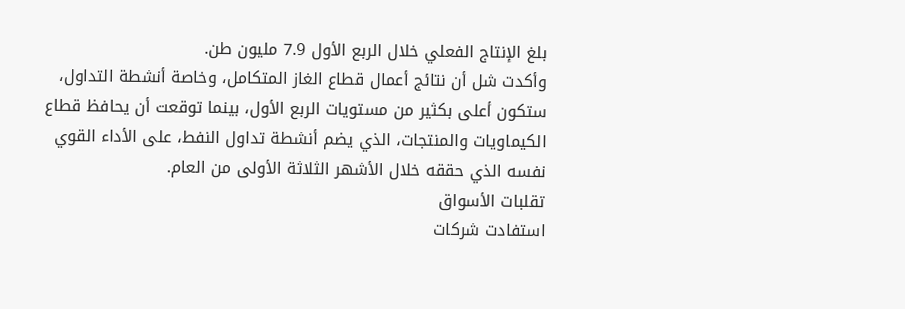بلغ الإنتاج الفعلي خلال الربع الأول 7.9 مليون طن.
وأكدت شل أن نتائج أعمال قطاع الغاز المتكامل، وخاصة أنشطة التداول، ستكون أعلى بكثير من مستويات الربع الأول، بينما توقعت أن يحافظ قطاع الكيماويات والمنتجات، الذي يضم أنشطة تداول النفط، على الأداء القوي نفسه الذي حققه خلال الأشهر الثلاثة الأولى من العام.
تقلبات الأسواق
استفادت شركات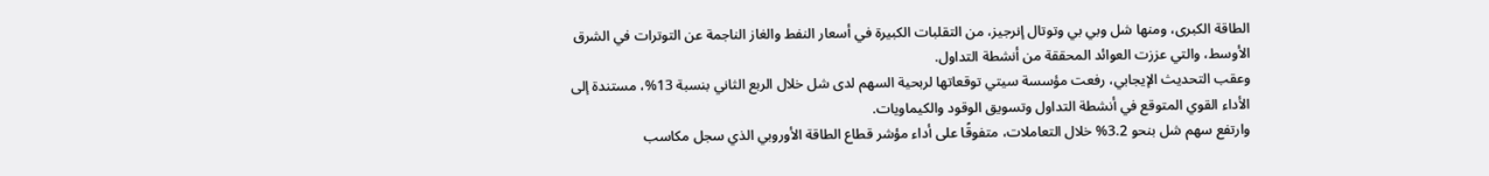الطاقة الكبرى، ومنها شل وبي بي وتوتال إنرجيز، من التقلبات الكبيرة في أسعار النفط والغاز الناجمة عن التوترات في الشرق الأوسط، والتي عززت العوائد المحققة من أنشطة التداول.
وعقب التحديث الإيجابي، رفعت مؤسسة سيتي توقعاتها لربحية السهم لدى شل خلال الربع الثاني بنسبة 13%، مستندة إلى الأداء القوي المتوقع في أنشطة التداول وتسويق الوقود والكيماويات.
وارتفع سهم شل بنحو 3.2% خلال التعاملات، متفوقًا على أداء مؤشر قطاع الطاقة الأوروبي الذي سجل مكاسب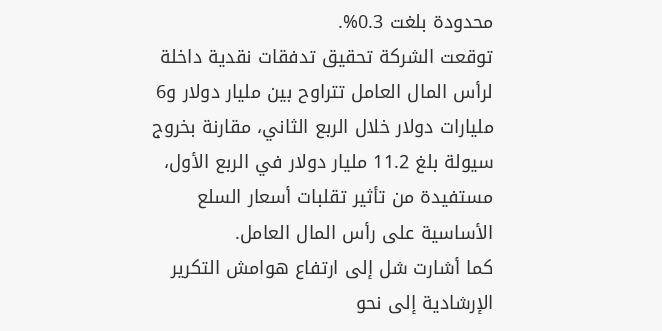محدودة بلغت 0.3%.
توقعت الشركة تحقيق تدفقات نقدية داخلة لرأس المال العامل تتراوح بين مليار دولار و6 مليارات دولار خلال الربع الثاني، مقارنة بخروج سيولة بلغ 11.2 مليار دولار في الربع الأول، مستفيدة من تأثير تقلبات أسعار السلع الأساسية على رأس المال العامل.
كما أشارت شل إلى ارتفاع هوامش التكرير الإرشادية إلى نحو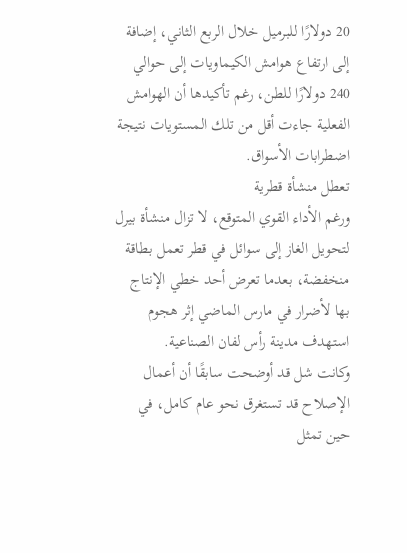20 دولارًا للبرميل خلال الربع الثاني، إضافة إلى ارتفاع هوامش الكيماويات إلى حوالي 240 دولارًا للطن، رغم تأكيدها أن الهوامش الفعلية جاءت أقل من تلك المستويات نتيجة اضطرابات الأسواق.
تعطل منشأة قطرية
ورغم الأداء القوي المتوقع، لا تزال منشأة بيرل لتحويل الغاز إلى سوائل في قطر تعمل بطاقة منخفضة، بعدما تعرض أحد خطي الإنتاج بها لأضرار في مارس الماضي إثر هجوم استهدف مدينة رأس لفان الصناعية.
وكانت شل قد أوضحت سابقًا أن أعمال الإصلاح قد تستغرق نحو عام كامل، في حين تمثل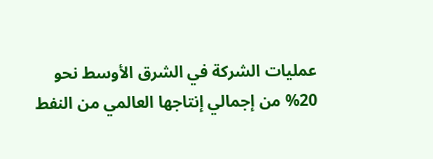عمليات الشركة في الشرق الأوسط نحو 20% من إجمالي إنتاجها العالمي من النفط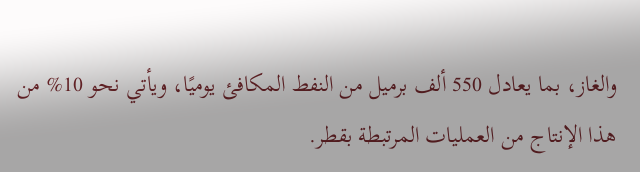والغاز، بما يعادل 550 ألف برميل من النفط المكافئ يوميًا، ويأتي نحو 10% من هذا الإنتاج من العمليات المرتبطة بقطر.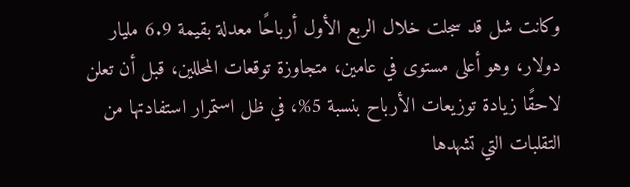وكانت شل قد سجلت خلال الربع الأول أرباحًا معدلة بقيمة 6.9 مليار دولار، وهو أعلى مستوى في عامين، متجاوزة توقعات المحللين، قبل أن تعلن لاحقًا زيادة توزيعات الأرباح بنسبة 5%، في ظل استمرار استفادتها من التقلبات التي تشهدها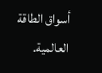أسواق الطاقة العالمية.